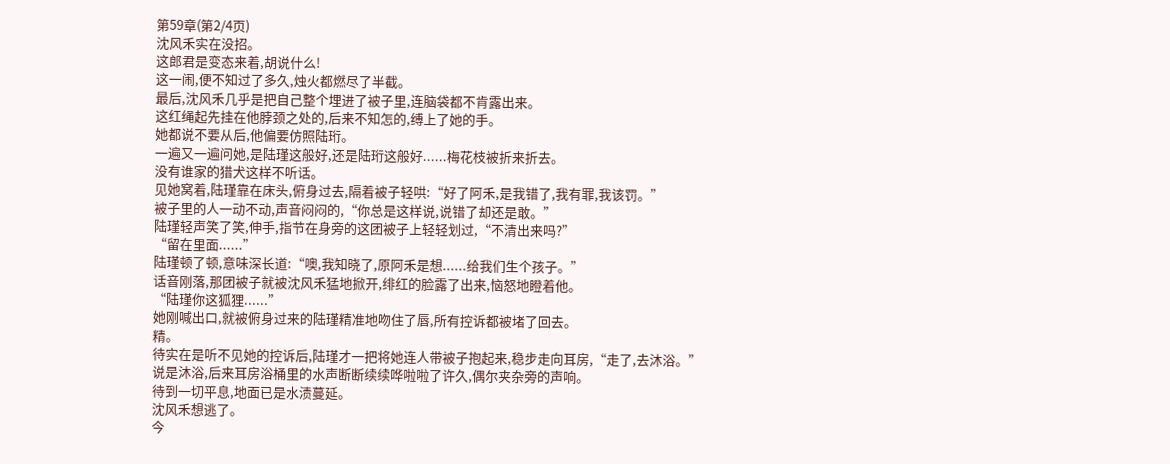第59章(第2/4页)
沈风禾实在没招。
这郎君是变态来着,胡说什么!
这一闹,便不知过了多久,烛火都燃尽了半截。
最后,沈风禾几乎是把自己整个埋进了被子里,连脑袋都不肯露出来。
这红绳起先挂在他脖颈之处的,后来不知怎的,缚上了她的手。
她都说不要从后,他偏要仿照陆珩。
一遍又一遍问她,是陆瑾这般好,还是陆珩这般好......梅花枝被折来折去。
没有谁家的猎犬这样不听话。
见她窝着,陆瑾靠在床头,俯身过去,隔着被子轻哄:“好了阿禾,是我错了,我有罪,我该罚。”
被子里的人一动不动,声音闷闷的,“你总是这样说,说错了却还是敢。”
陆瑾轻声笑了笑,伸手,指节在身旁的这团被子上轻轻划过,“不清出来吗?”
“留在里面......”
陆瑾顿了顿,意味深长道:“噢,我知晓了,原阿禾是想......给我们生个孩子。”
话音刚落,那团被子就被沈风禾猛地掀开,绯红的脸露了出来,恼怒地瞪着他。
“陆瑾你这狐狸......”
她刚喊出口,就被俯身过来的陆瑾精准地吻住了唇,所有控诉都被堵了回去。
精。
待实在是听不见她的控诉后,陆瑾才一把将她连人带被子抱起来,稳步走向耳房,“走了,去沐浴。”
说是沐浴,后来耳房浴桶里的水声断断续续哗啦啦了许久,偶尔夹杂旁的声响。
待到一切平息,地面已是水渍蔓延。
沈风禾想逃了。
今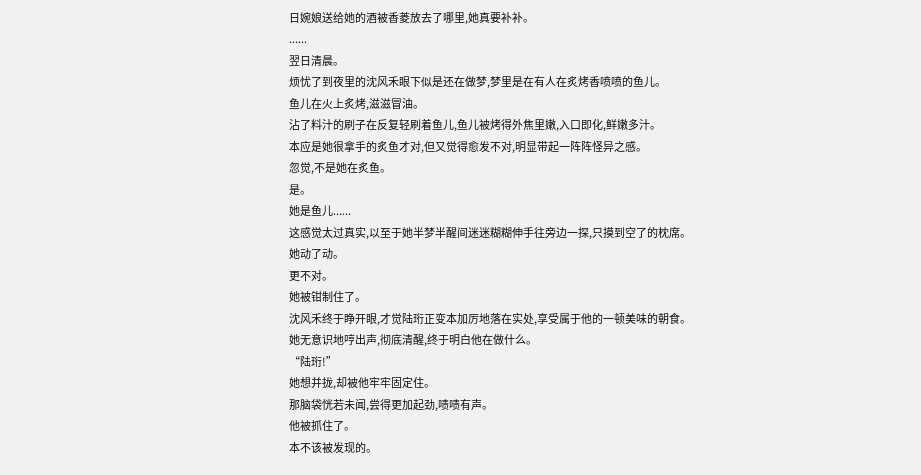日婉娘送给她的酒被香菱放去了哪里,她真要补补。
......
翌日清晨。
烦忧了到夜里的沈风禾眼下似是还在做梦,梦里是在有人在炙烤香喷喷的鱼儿。
鱼儿在火上炙烤,滋滋冒油。
沾了料汁的刷子在反复轻刷着鱼儿,鱼儿被烤得外焦里嫩,入口即化,鲜嫩多汁。
本应是她很拿手的炙鱼才对,但又觉得愈发不对,明显带起一阵阵怪异之感。
忽觉,不是她在炙鱼。
是。
她是鱼儿......
这感觉太过真实,以至于她半梦半醒间迷迷糊糊伸手往旁边一探,只摸到空了的枕席。
她动了动。
更不对。
她被钳制住了。
沈风禾终于睁开眼,才觉陆珩正变本加厉地落在实处,享受属于他的一顿美味的朝食。
她无意识地哼出声,彻底清醒,终于明白他在做什么。
“陆珩!”
她想并拢,却被他牢牢固定住。
那脑袋恍若未闻,尝得更加起劲,啧啧有声。
他被抓住了。
本不该被发现的。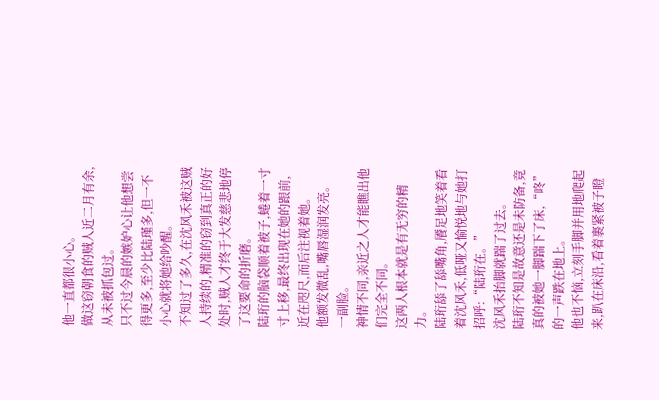他一直都很小心。
做这窃朝食的贼人近二月有余,从未被抓包过。
只不过今晨的嫉妒心让他想尝得更多,至少比陆瑾多,但一不小心就将她给吵醒。
不知过了多久,在沈风禾被这贼人持续的,精准的窃到真正的好处时,贼人才终于大发慈悲地停了这要命的折磨。
陆珩的脑袋顺着被子,蜷着一寸寸上移,最终出现在她的跟前,近在咫尺,而后注视着她。
他额发微乱,嘴唇湿润发亮。
一副脸。
神情不同,亲近之人才能瞧出他们完全不同。
这两人根本就是有无穷的精力。
陆珩舔了舔嘴角,餍足地笑着看着沈风禾,低哑又愉悦地与她打招呼:“陆珩在。”
沈风禾抬脚就踹了过去。
陆珩不知是故意还是未防备,竟真的被她一脚踹下了床,“咚”的一声跌在地上。
他也不恼,立刻手脚并用地爬起来,趴在床沿,看着裹紧被子瞪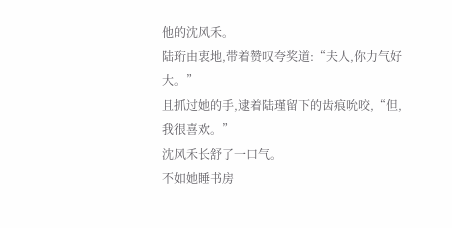他的沈风禾。
陆珩由衷地,带着赞叹夸奖道:“夫人,你力气好大。”
且抓过她的手,逮着陆瑾留下的齿痕吮咬,“但,我很喜欢。”
沈风禾长舒了一口气。
不如她睡书房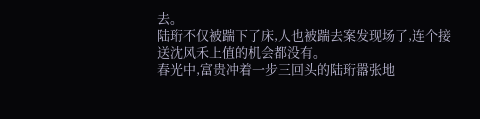去。
陆珩不仅被踹下了床,人也被踹去案发现场了,连个接送沈风禾上值的机会都没有。
春光中,富贵冲着一步三回头的陆珩嚣张地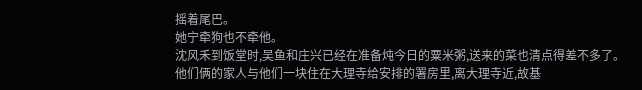摇着尾巴。
她宁牵狗也不牵他。
沈风禾到饭堂时,吴鱼和庄兴已经在准备炖今日的粟米粥,送来的菜也清点得差不多了。
他们俩的家人与他们一块住在大理寺给安排的署房里,离大理寺近,故基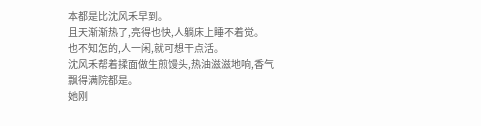本都是比沈风禾早到。
且天渐渐热了,亮得也快,人躺床上睡不着觉。
也不知怎的,人一闲,就可想干点活。
沈风禾帮着揉面做生煎馒头,热油滋滋地响,香气飘得满院都是。
她刚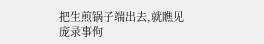把生煎锅子端出去,就瞧见庞录事佝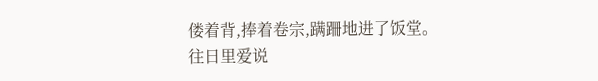偻着背,捧着卷宗,蹒跚地进了饭堂。
往日里爱说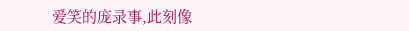爱笑的庞录事,此刻像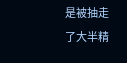是被抽走了大半精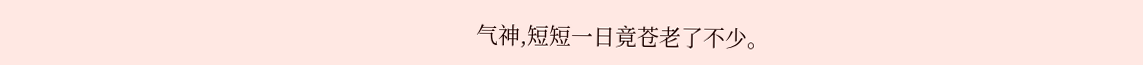气神,短短一日竟苍老了不少。